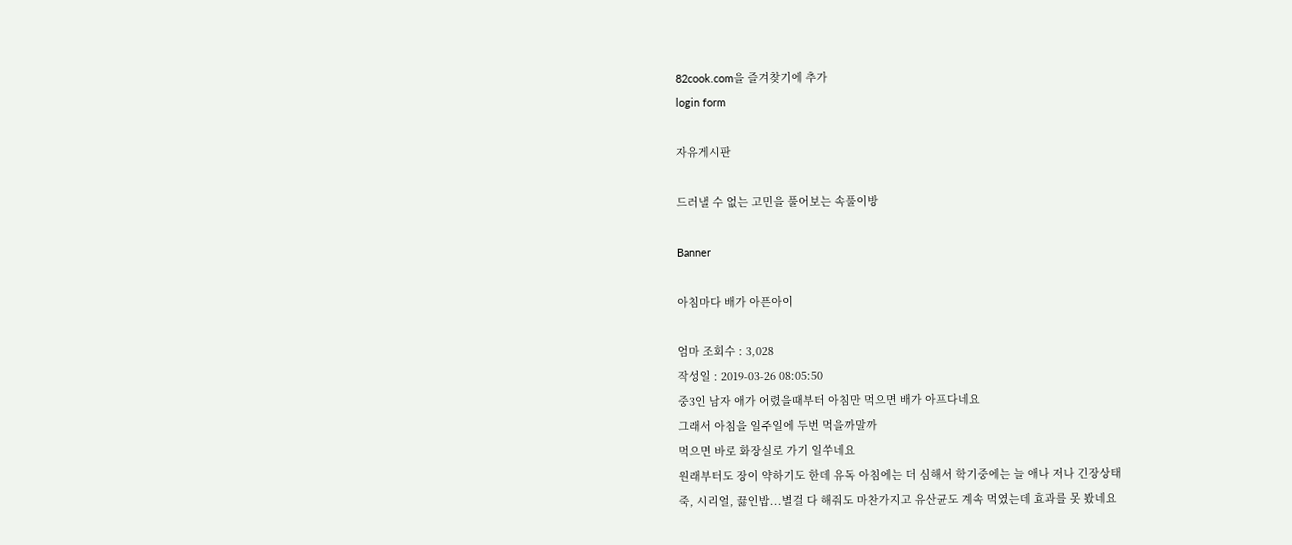82cook.com을 즐겨찾기에 추가
login form

자유게시판

드러낼 수 없는 고민을 풀어보는 속풀이방

Banner

아침마다 배가 아픈아이

엄마 조회수 : 3,028
작성일 : 2019-03-26 08:05:50
중3인 남자 애가 어렸을때부터 아침만 먹으면 배가 아프다네요
그래서 아침을 일주일에 두번 먹을까말까
먹으면 바로 화장실로 가기 일쑤네요
원래부터도 장이 약하기도 한데 유독 아침에는 더 심해서 학기중에는 늘 애나 저나 긴장상태
죽, 시리얼, 끓인밥...별걸 다 해줘도 마찬가지고 유산균도 계속 먹였는데 효과를 못 봤네요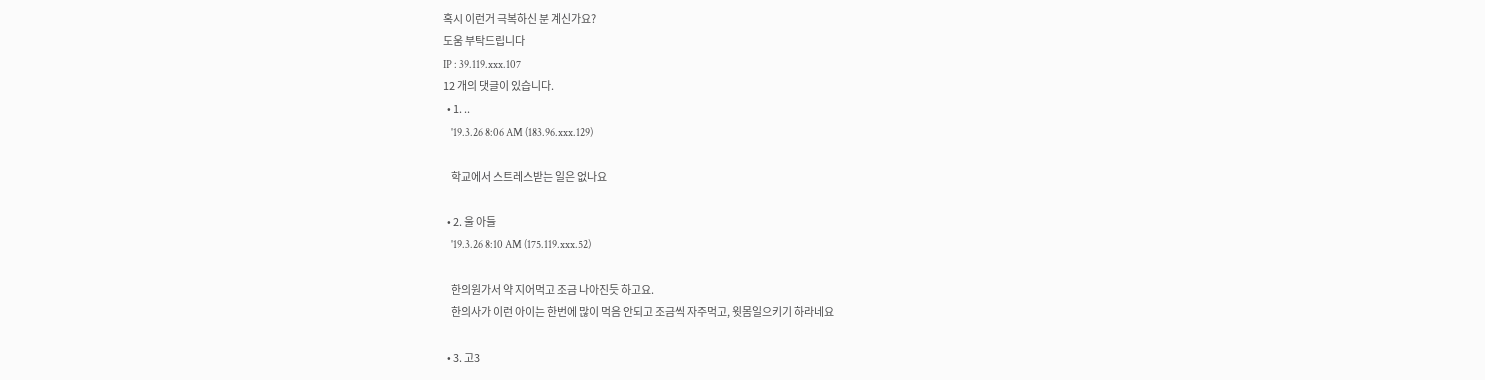혹시 이런거 극복하신 분 계신가요?
도움 부탁드립니다
IP : 39.119.xxx.107
12 개의 댓글이 있습니다.
  • 1. ..
    '19.3.26 8:06 AM (183.96.xxx.129)

    학교에서 스트레스받는 일은 없나요

  • 2. 울 아들
    '19.3.26 8:10 AM (175.119.xxx.52)

    한의원가서 약 지어먹고 조금 나아진듯 하고요.
    한의사가 이런 아이는 한번에 많이 먹음 안되고 조금씩 자주먹고, 윗몸일으키기 하라네요

  • 3. 고3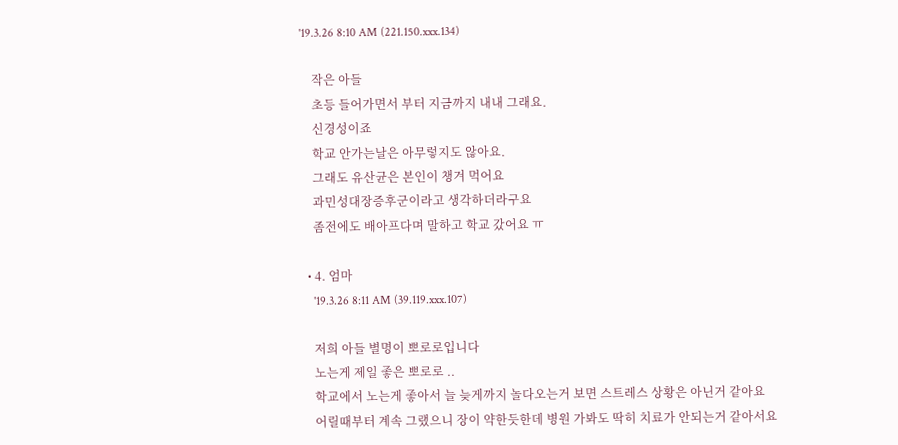'19.3.26 8:10 AM (221.150.xxx.134)

    작은 아들
    초등 들어가면서 부터 지금까지 내내 그래요.
    신경성이죠
    학교 안가는날은 아무렇지도 않아요.
    그래도 유산균은 본인이 챙겨 먹어요
    과민성대장증후군이라고 생각하더라구요
    좀전에도 배아프다며 말하고 학교 갔어요 ㅠ

  • 4. 엄마
    '19.3.26 8:11 AM (39.119.xxx.107)

    저희 아들 별명이 뽀로로입니다
    노는게 제일 좋은 뽀로로 ..
    학교에서 노는게 좋아서 늘 늦게까지 놀다오는거 보면 스트레스 상황은 아닌거 같아요
    어릴때부터 계속 그랬으니 장이 약한듯한데 병원 가봐도 딱히 치료가 안되는거 같아서요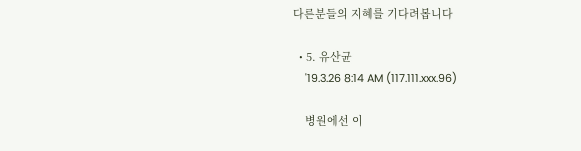다른분들의 지혜를 기다려봅니다

  • 5. 유산균
    '19.3.26 8:14 AM (117.111.xxx.96)

    병원에선 이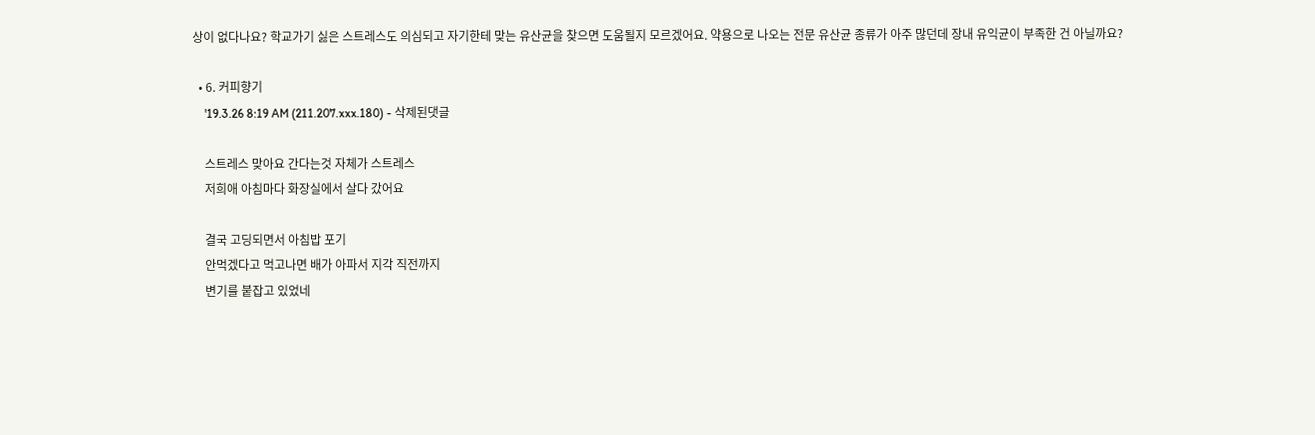상이 없다나요? 학교가기 싫은 스트레스도 의심되고 자기한테 맞는 유산균을 찾으면 도움될지 모르겠어요. 약용으로 나오는 전문 유산균 종류가 아주 많던데 장내 유익균이 부족한 건 아닐까요?

  • 6. 커피향기
    '19.3.26 8:19 AM (211.207.xxx.180) - 삭제된댓글

    스트레스 맞아요 간다는것 자체가 스트레스
    저희애 아침마다 화장실에서 살다 갔어요

    결국 고딩되면서 아침밥 포기
    안먹겠다고 먹고나면 배가 아파서 지각 직전까지
    변기를 붙잡고 있었네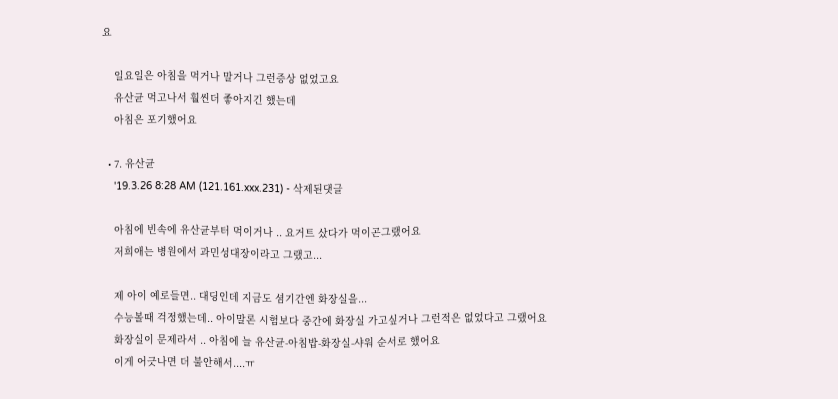요

    일요일은 아침을 먹거나 말거나 그런증상 없었고요
    유산균 먹고나서 훨씬더 좋아지긴 했는데
    아침은 포기했어요

  • 7. 유산균
    '19.3.26 8:28 AM (121.161.xxx.231) - 삭제된댓글

    아침에 빈속에 유산균부터 먹이거나 .. 요거트 샀다가 먹이곤그랬어요
    저희애는 병원에서 과민성대장이라고 그랬고...

    제 아이 예로들면.. 대딩인데 지금도 셤기간엔 화장실을...
    수능볼때 걱정했는데.. 아이말론 시험보다 중간에 화장실 가고싶거나 그런적은 없었다고 그랬어요
    화장실이 문제라서 .. 아침에 늘 유산균-아침밥-화장실-샤워 순서로 했어요
    이게 어긋나면 더 불안해서....ㅠ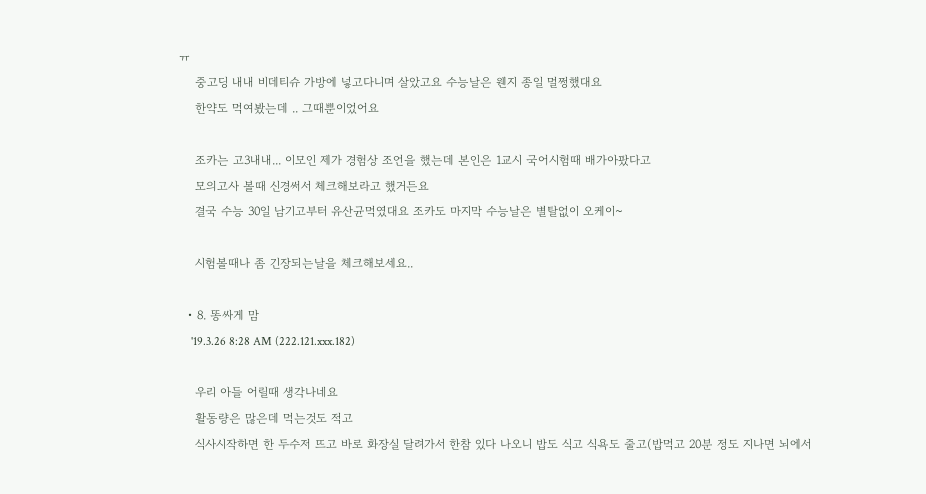ㅠ
    중고딩 내내 비데티슈 가방에 넣고다니며 살았고요 수능날은 웬지 종일 멀쩡했대요
    한약도 먹여봤는데 .. 그때뿐이었어요

    조카는 고3내내... 이모인 제가 경험상 조언을 했는데 본인은 1교시 국어시험때 배가아팠다고
    모의고사 볼때 신경써서 체크해보라고 했거든요
    결국 수능 30일 남기고부터 유산균먹였대요 조카도 마지막 수능날은 별탈없이 오케이~

    시험볼때나 좀 긴장되는날을 체크해보세요..

  • 8. 똥싸게 맘
    '19.3.26 8:28 AM (222.121.xxx.182)

    우리 아들 어릴때 생각나네요
    활동량은 많은데 먹는것도 적고
    식사시작하면 한 두수저 뜨고 바로 화장실 달려가서 한참 있다 나오니 밥도 식고 식욕도 줄고(밥먹고 20분 정도 지나면 뇌에서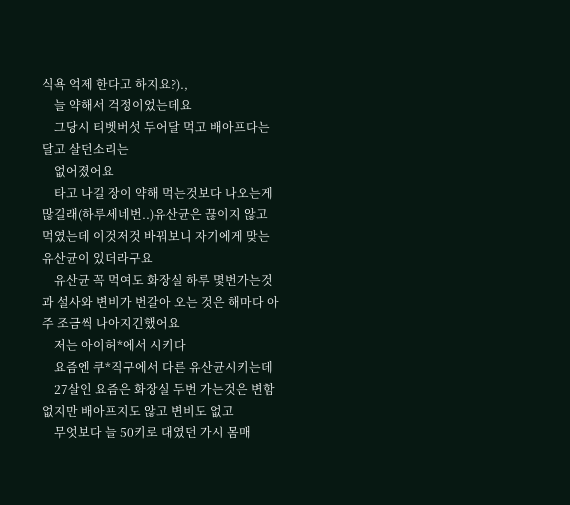식욕 억제 한다고 하지요?).,
    늘 약해서 걱정이었는데요
    그당시 티벳버섯 두어달 먹고 배아프다는 달고 살던소리는
    없어졌어요
    타고 나길 장이 약해 먹는것보다 나오는게 많길래(하루세네번..)유산균은 끊이지 않고 먹였는데 이것저것 바꿔보니 자기에게 맞는 유산균이 있더라구요
    유산균 꼭 먹여도 화장실 하루 몇번가는것과 설사와 변비가 번갈아 오는 것은 해마다 아주 조금씩 나아지긴했어요
    저는 아이허*에서 시키다
    요즘엔 쿠*직구에서 다른 유산균시키는데
    27살인 요즘은 화장실 두번 가는것은 변함 없지만 배아프지도 않고 변비도 없고
    무엇보다 늘 50키로 대였던 가시 몸매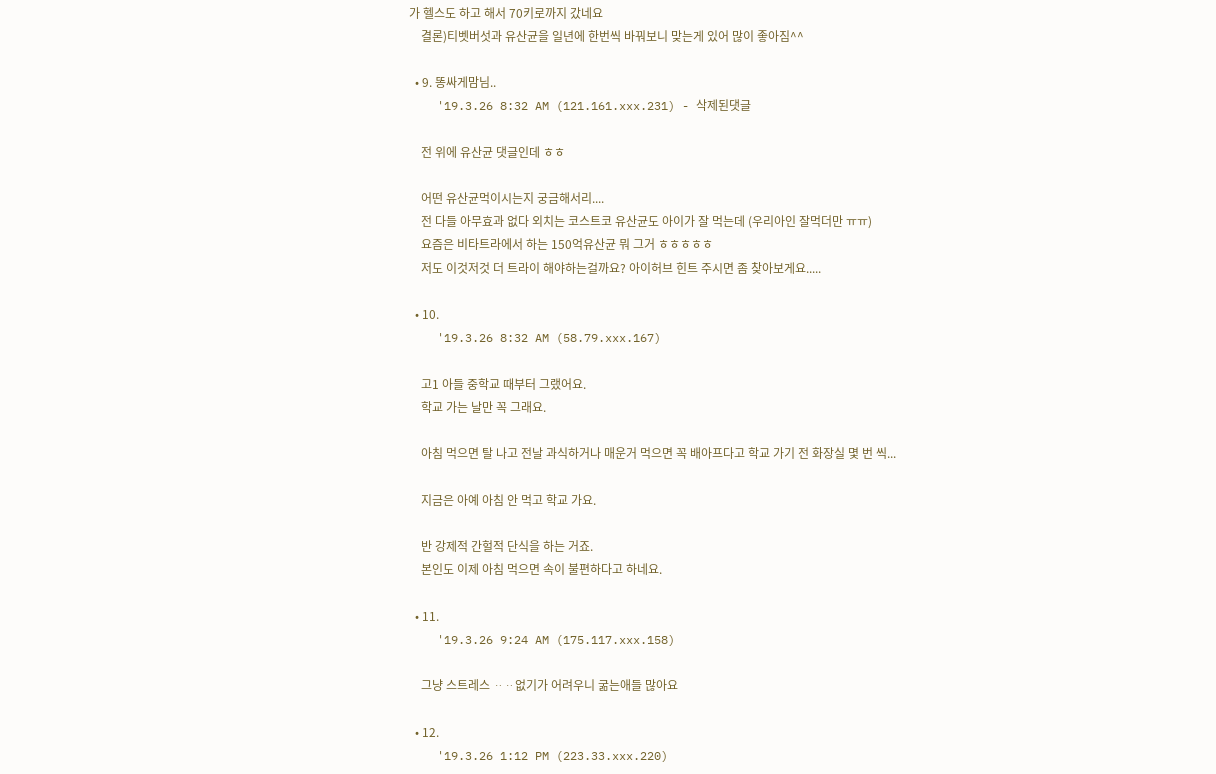가 헬스도 하고 해서 70키로까지 갔네요
    결론)티벳버섯과 유산균을 일년에 한번씩 바꿔보니 맞는게 있어 많이 좋아짐^^

  • 9. 똥싸게맘님..
    '19.3.26 8:32 AM (121.161.xxx.231) - 삭제된댓글

    전 위에 유산균 댓글인데 ㅎㅎ

    어떤 유산균먹이시는지 궁금해서리....
    전 다들 아무효과 없다 외치는 코스트코 유산균도 아이가 잘 먹는데 (우리아인 잘먹더만 ㅠㅠ)
    요즘은 비타트라에서 하는 150억유산균 뭐 그거 ㅎㅎㅎㅎㅎ
    저도 이것저것 더 트라이 해야하는걸까요? 아이허브 힌트 주시면 좀 찾아보게요.....

  • 10.
    '19.3.26 8:32 AM (58.79.xxx.167)

    고1 아들 중학교 때부터 그랬어요.
    학교 가는 날만 꼭 그래요.

    아침 먹으면 탈 나고 전날 과식하거나 매운거 먹으면 꼭 배아프다고 학교 가기 전 화장실 몇 번 씩...

    지금은 아예 아침 안 먹고 학교 가요.

    반 강제적 간헐적 단식을 하는 거죠.
    본인도 이제 아침 먹으면 속이 불편하다고 하네요.

  • 11.
    '19.3.26 9:24 AM (175.117.xxx.158)

    그냥 스트레스 ᆢᆢ없기가 어려우니 굶는애들 많아요

  • 12.
    '19.3.26 1:12 PM (223.33.xxx.220)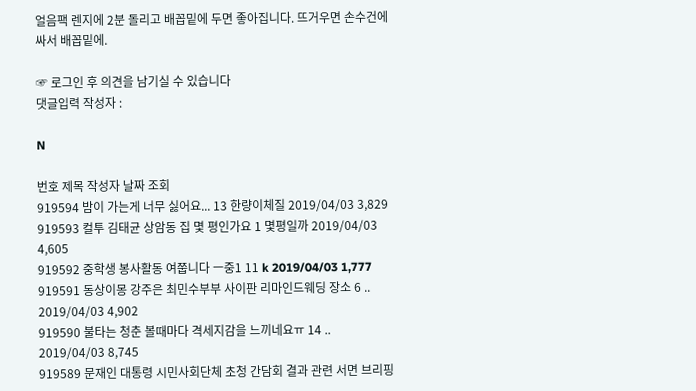얼음팩 렌지에 2분 돌리고 배꼽밑에 두면 좋아집니다. 뜨거우면 손수건에 싸서 배꼽밑에.

☞ 로그인 후 의견을 남기실 수 있습니다
댓글입력 작성자 :

N

번호 제목 작성자 날짜 조회
919594 밤이 가는게 너무 싫어요... 13 한량이체질 2019/04/03 3,829
919593 컬투 김태균 상암동 집 몇 평인가요 1 몇평일까 2019/04/03 4,605
919592 중학생 봉사활동 여쭙니다 ㅡ중1 11 k 2019/04/03 1,777
919591 동상이몽 강주은 최민수부부 사이판 리마인드웨딩 장소 6 .. 2019/04/03 4,902
919590 불타는 청춘 볼때마다 격세지감을 느끼네요ㅠ 14 .. 2019/04/03 8,745
919589 문재인 대통령 시민사회단체 초청 간담회 결과 관련 서면 브리핑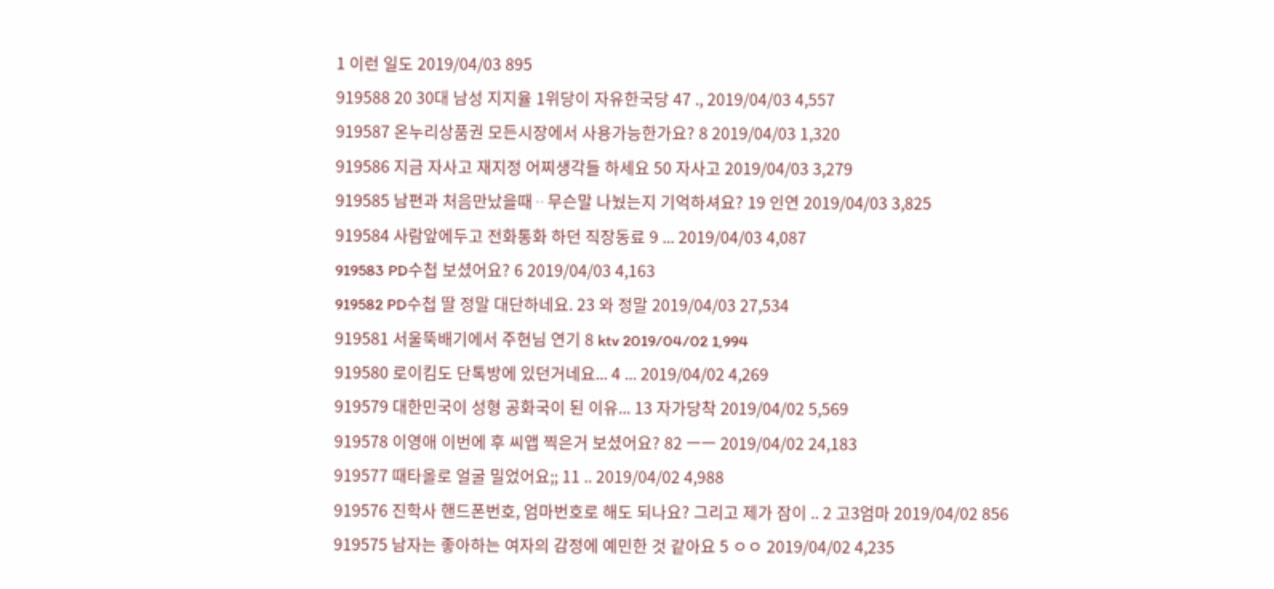1 이런 일도 2019/04/03 895
919588 20 30대 남성 지지율 1위당이 자유한국당 47 ., 2019/04/03 4,557
919587 온누리상품권 모든시장에서 사용가능한가요? 8 2019/04/03 1,320
919586 지금 자사고 재지정 어찌생각들 하세요 50 자사고 2019/04/03 3,279
919585 남편과 처음만났을때ᆢ무슨말 나눴는지 기억하셔요? 19 인연 2019/04/03 3,825
919584 사람앞에두고 전화통화 하던 직장동료 9 ... 2019/04/03 4,087
919583 PD수첩 보셨어요? 6 2019/04/03 4,163
919582 PD수첩 딸 정말 대단하네요. 23 와 정말 2019/04/03 27,534
919581 서울뚝배기에서 주현님 연기 8 ktv 2019/04/02 1,994
919580 로이킴도 단톡방에 있던거네요... 4 ... 2019/04/02 4,269
919579 대한민국이 성형 공화국이 된 이유... 13 자가당착 2019/04/02 5,569
919578 이영애 이번에 후 씨앱 찍은거 보셨어요? 82 ㅡㅡ 2019/04/02 24,183
919577 때타올로 얼굴 밀었어요;; 11 .. 2019/04/02 4,988
919576 진학사 핸드폰번호, 엄마번호로 해도 되나요? 그리고 제가 잠이 .. 2 고3엄마 2019/04/02 856
919575 남자는 좋아하는 여자의 감정에 예민한 것 같아요 5 ㅇㅇ 2019/04/02 4,235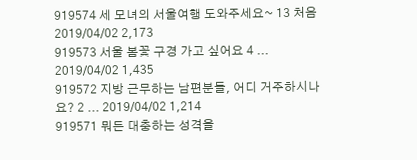919574 세 모녀의 서울여행 도와주세요~ 13 처음 2019/04/02 2,173
919573 서울 봄꽃 구경 가고 싶어요 4 ... 2019/04/02 1,435
919572 지방 근무하는 남편분들, 어디 거주하시나요? 2 ... 2019/04/02 1,214
919571 뭐든 대충하는 성격을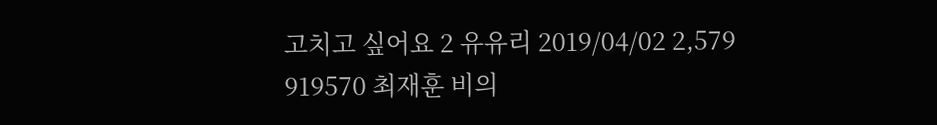고치고 싶어요 2 유유리 2019/04/02 2,579
919570 최재훈 비의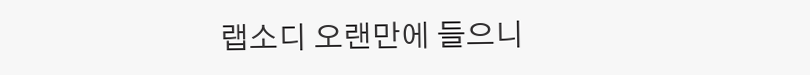랩소디 오랜만에 들으니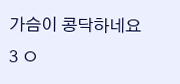가슴이 콩닥하네요 3 ㅇ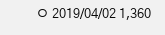ㅇ 2019/04/02 1,360